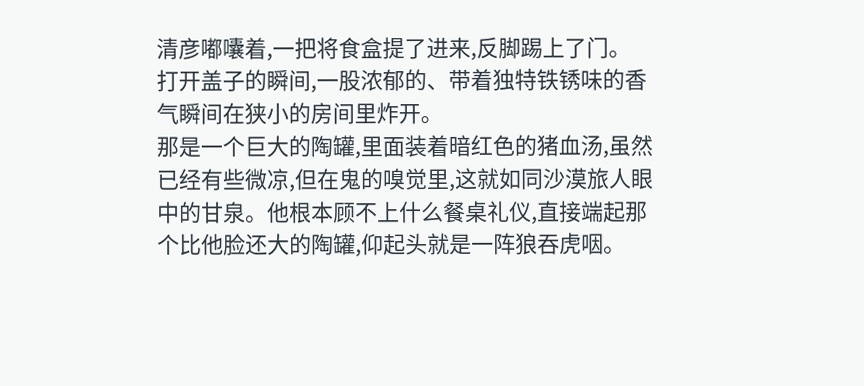清彦嘟囔着,一把将食盒提了进来,反脚踢上了门。
打开盖子的瞬间,一股浓郁的、带着独特铁锈味的香气瞬间在狭小的房间里炸开。
那是一个巨大的陶罐,里面装着暗红色的猪血汤,虽然已经有些微凉,但在鬼的嗅觉里,这就如同沙漠旅人眼中的甘泉。他根本顾不上什么餐桌礼仪,直接端起那个比他脸还大的陶罐,仰起头就是一阵狼吞虎咽。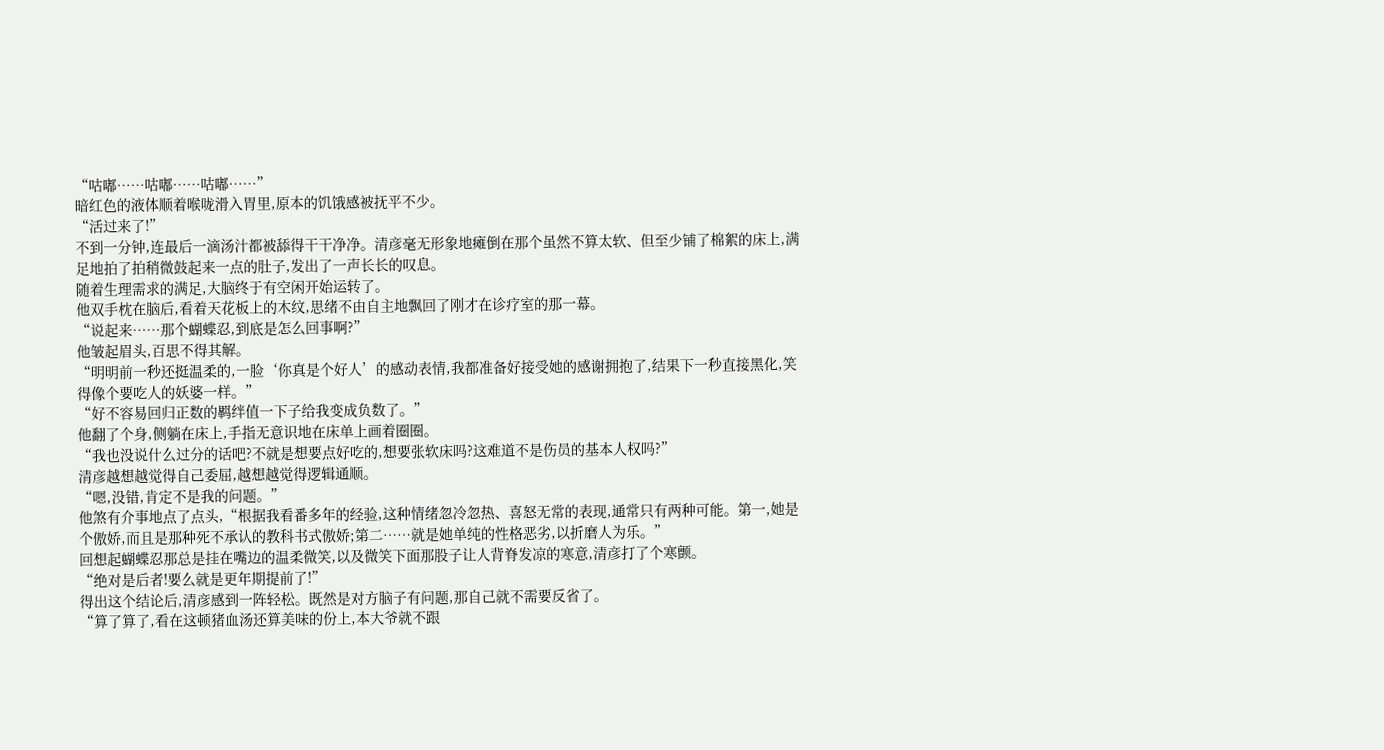“咕嘟……咕嘟……咕嘟……”
暗红色的液体顺着喉咙滑入胃里,原本的饥饿感被抚平不少。
“活过来了!”
不到一分钟,连最后一滴汤汁都被舔得干干净净。清彦毫无形象地瘫倒在那个虽然不算太软、但至少铺了棉絮的床上,满足地拍了拍稍微鼓起来一点的肚子,发出了一声长长的叹息。
随着生理需求的满足,大脑终于有空闲开始运转了。
他双手枕在脑后,看着天花板上的木纹,思绪不由自主地飘回了刚才在诊疗室的那一幕。
“说起来……那个蝴蝶忍,到底是怎么回事啊?”
他皱起眉头,百思不得其解。
“明明前一秒还挺温柔的,一脸‘你真是个好人’的感动表情,我都准备好接受她的感谢拥抱了,结果下一秒直接黑化,笑得像个要吃人的妖婆一样。”
“好不容易回归正数的羁绊值一下子给我变成负数了。”
他翻了个身,侧躺在床上,手指无意识地在床单上画着圈圈。
“我也没说什么过分的话吧?不就是想要点好吃的,想要张软床吗?这难道不是伤员的基本人权吗?”
清彦越想越觉得自己委屈,越想越觉得逻辑通顺。
“嗯,没错,肯定不是我的问题。”
他煞有介事地点了点头,“根据我看番多年的经验,这种情绪忽冷忽热、喜怒无常的表现,通常只有两种可能。第一,她是个傲娇,而且是那种死不承认的教科书式傲娇;第二……就是她单纯的性格恶劣,以折磨人为乐。”
回想起蝴蝶忍那总是挂在嘴边的温柔微笑,以及微笑下面那股子让人背脊发凉的寒意,清彦打了个寒颤。
“绝对是后者!要么就是更年期提前了!”
得出这个结论后,清彦感到一阵轻松。既然是对方脑子有问题,那自己就不需要反省了。
“算了算了,看在这顿猪血汤还算美味的份上,本大爷就不跟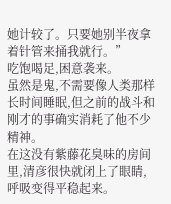她计较了。只要她别半夜拿着针管来捅我就行。”
吃饱喝足,困意袭来。
虽然是鬼,不需要像人类那样长时间睡眠,但之前的战斗和刚才的事确实消耗了他不少精神。
在这没有紫藤花臭味的房间里,清彦很快就闭上了眼睛,呼吸变得平稳起来。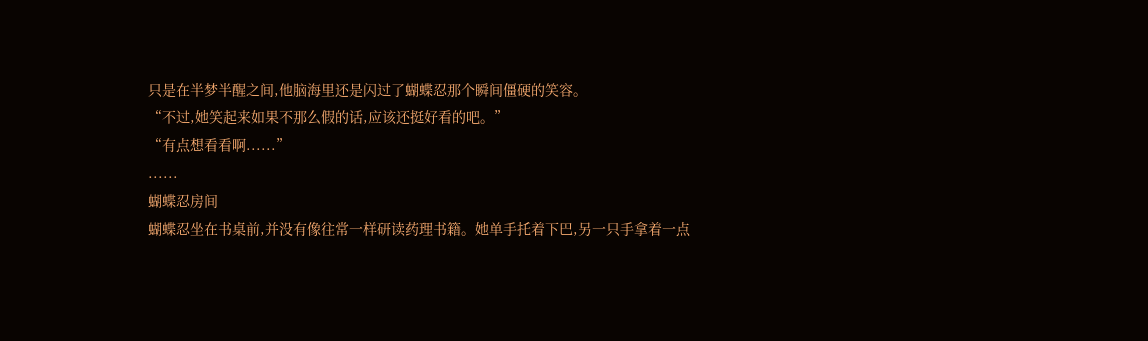只是在半梦半醒之间,他脑海里还是闪过了蝴蝶忍那个瞬间僵硬的笑容。
“不过,她笑起来如果不那么假的话,应该还挺好看的吧。”
“有点想看看啊......”
......
蝴蝶忍房间
蝴蝶忍坐在书桌前,并没有像往常一样研读药理书籍。她单手托着下巴,另一只手拿着一点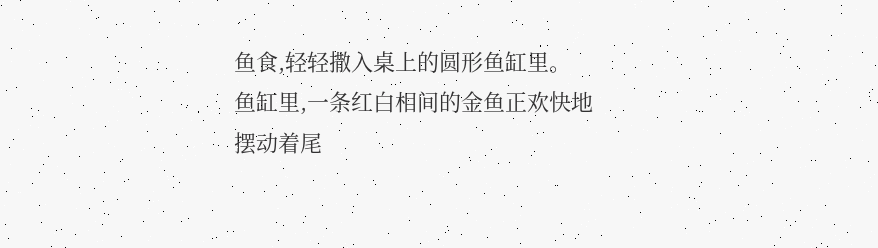鱼食,轻轻撒入桌上的圆形鱼缸里。
鱼缸里,一条红白相间的金鱼正欢快地摆动着尾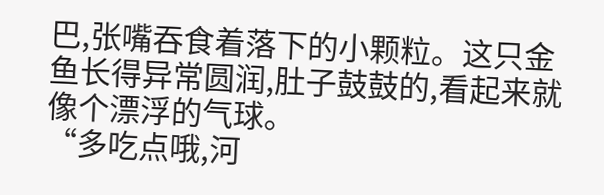巴,张嘴吞食着落下的小颗粒。这只金鱼长得异常圆润,肚子鼓鼓的,看起来就像个漂浮的气球。
“多吃点哦,河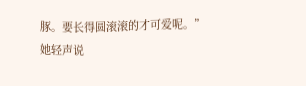豚。要长得圆滚滚的才可爱呢。”
她轻声说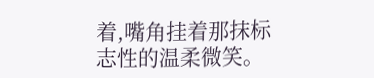着,嘴角挂着那抹标志性的温柔微笑。